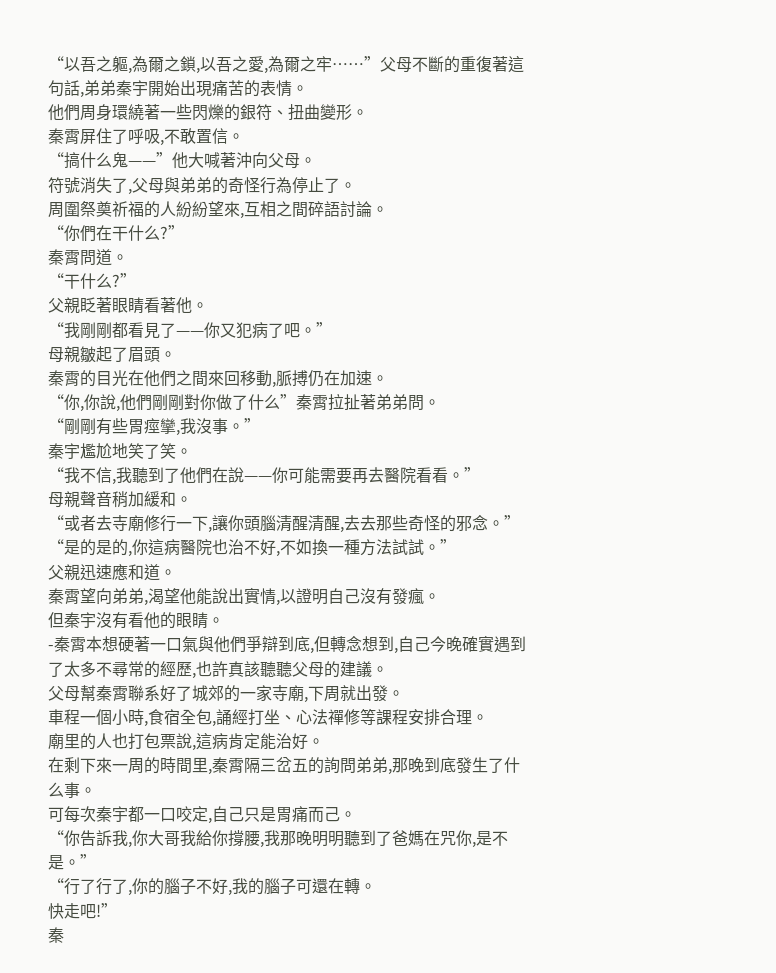“以吾之軀,為爾之鎖,以吾之愛,為爾之牢……”父母不斷的重復著這句話,弟弟秦宇開始出現痛苦的表情。
他們周身環繞著一些閃爍的銀符、扭曲變形。
秦霄屏住了呼吸,不敢置信。
“搞什么鬼——”他大喊著沖向父母。
符號消失了,父母與弟弟的奇怪行為停止了。
周圍祭奠祈福的人紛紛望來,互相之間碎語討論。
“你們在干什么?”
秦霄問道。
“干什么?”
父親眨著眼睛看著他。
“我剛剛都看見了——你又犯病了吧。”
母親皺起了眉頭。
秦霄的目光在他們之間來回移動,脈搏仍在加速。
“你,你說,他們剛剛對你做了什么”秦霄拉扯著弟弟問。
“剛剛有些胃痙攣,我沒事。”
秦宇尷尬地笑了笑。
“我不信,我聽到了他們在說——你可能需要再去醫院看看。”
母親聲音稍加緩和。
“或者去寺廟修行一下,讓你頭腦清醒清醒,去去那些奇怪的邪念。”
“是的是的,你這病醫院也治不好,不如換一種方法試試。”
父親迅速應和道。
秦霄望向弟弟,渴望他能說出實情,以證明自己沒有發瘋。
但秦宇沒有看他的眼睛。
-秦霄本想硬著一口氣與他們爭辯到底,但轉念想到,自己今晚確實遇到了太多不尋常的經歷,也許真該聽聽父母的建議。
父母幫秦霄聯系好了城郊的一家寺廟,下周就出發。
車程一個小時,食宿全包,誦經打坐、心法禪修等課程安排合理。
廟里的人也打包票說,這病肯定能治好。
在剩下來一周的時間里,秦霄隔三岔五的詢問弟弟,那晚到底發生了什么事。
可每次秦宇都一口咬定,自己只是胃痛而己。
“你告訴我,你大哥我給你撐腰,我那晚明明聽到了爸媽在咒你,是不是。”
“行了行了,你的腦子不好,我的腦子可還在轉。
快走吧!”
秦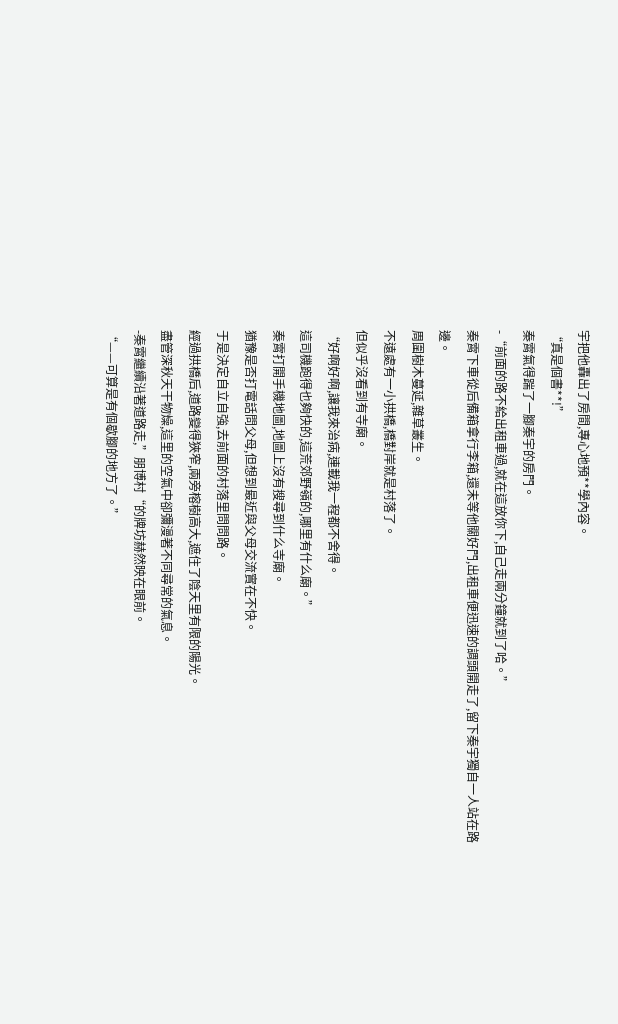宇把他轟出了房間,專心地預**學內容。
“真是個書**!”
秦霄氣得踹了一腳秦宇的房門。
-“前面的路不給出租車過,就在這放你下,自己走兩分鐘就到了哈。”
秦霄下車從后備箱拿行李箱,還未等他關好門,出租車便迅速的調頭開走了,留下秦宇獨自一人站在路邊。
周圍樹木蔓延,雜草叢生。
不遠處有一小拱橋,橋對岸就是村落了。
但似乎沒看到有寺廟。
“好啊好啊,讓我來治病,連載我一程都不舍得。
這司機跑得也夠快的,這荒郊野嶺的,哪里有什么廟。”
秦霄打開手機地圖,地圖上沒有搜尋到什么寺廟。
猶豫是否打電話問父母,但想到最近與父母交流實在不快。
于是決定自立自強,去前面的村落里問問路。
經過拱橋后,道路變得狹窄,兩旁榕樹高大,遮住了陰天里有限的陽光。
盡管深秋天干物燥,這里的空氣中卻彌漫著不同尋常的氣息。
-秦霄繼續沿著道路走,”朋博村“的牌坊赫然映在眼前。
“——可算是有個歇腳的地方了。”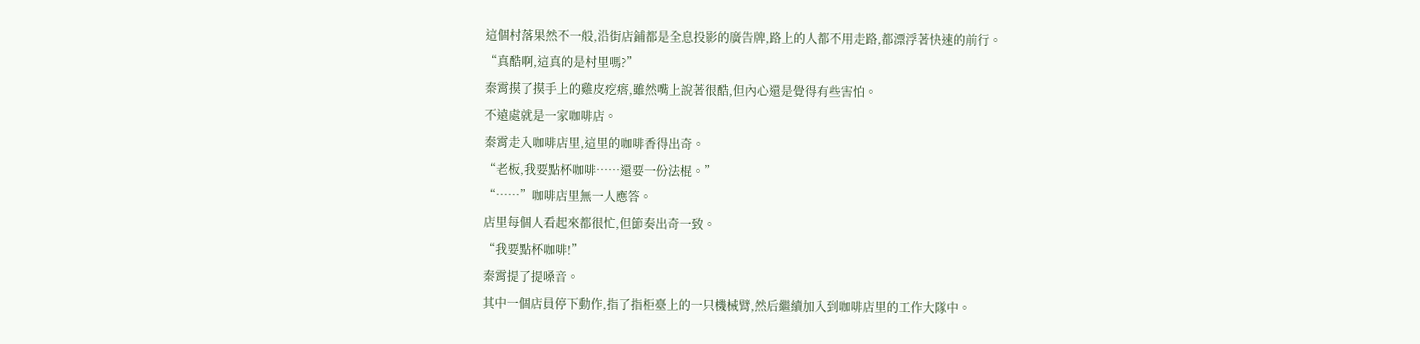這個村落果然不一般,沿街店鋪都是全息投影的廣告牌,路上的人都不用走路,都漂浮著快速的前行。
“真酷啊,這真的是村里嗎?”
秦霄摸了摸手上的雞皮疙瘩,雖然嘴上說著很酷,但內心還是覺得有些害怕。
不遠處就是一家咖啡店。
秦霄走入咖啡店里,這里的咖啡香得出奇。
“老板,我要點杯咖啡……還要一份法棍。”
“……”咖啡店里無一人應答。
店里每個人看起來都很忙,但節奏出奇一致。
“我要點杯咖啡!”
秦霄提了提嗓音。
其中一個店員停下動作,指了指柜臺上的一只機械臂,然后繼續加入到咖啡店里的工作大隊中。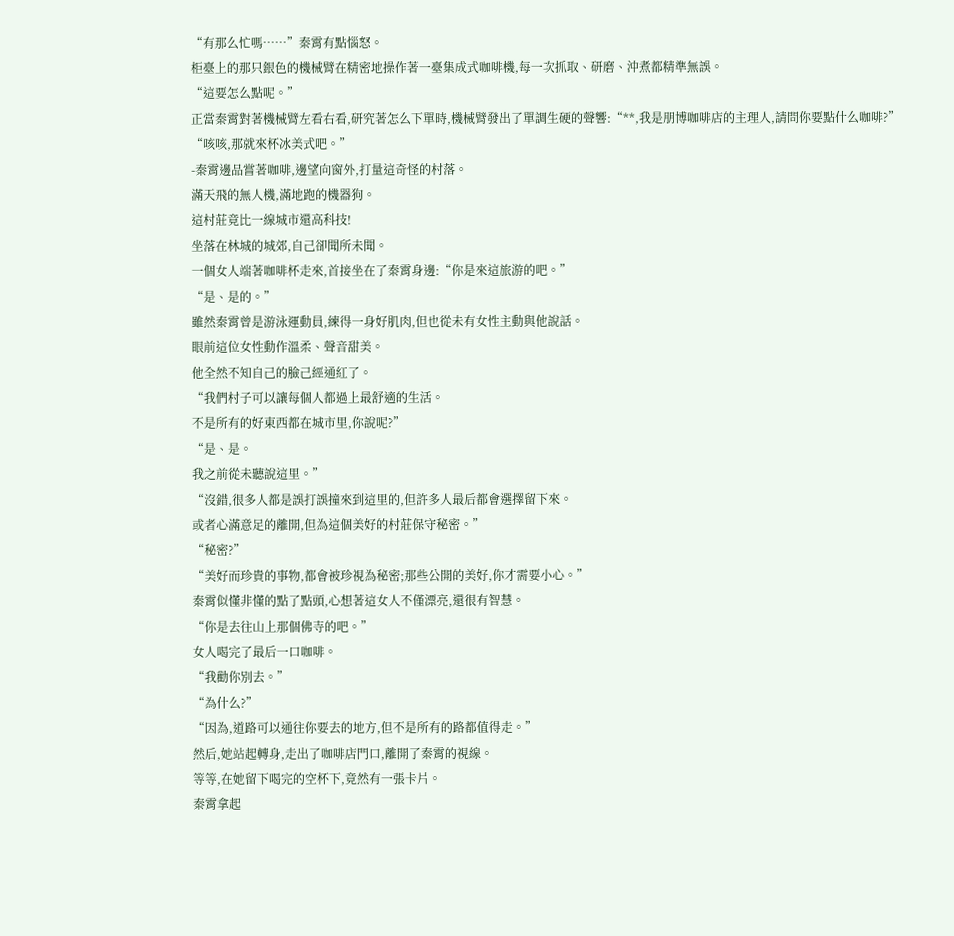“有那么忙嗎……”秦霄有點惱怒。
柜臺上的那只銀色的機械臂在精密地操作著一臺集成式咖啡機,每一次抓取、研磨、沖煮都精準無誤。
“這要怎么點呢。”
正當秦霄對著機械臂左看右看,研究著怎么下單時,機械臂發出了單調生硬的聲響:“**,我是朋博咖啡店的主理人,請問你要點什么咖啡?”
“咳咳,那就來杯冰美式吧。”
-秦霄邊品嘗著咖啡,邊望向窗外,打量這奇怪的村落。
滿天飛的無人機,滿地跑的機器狗。
這村莊竟比一線城市還高科技!
坐落在林城的城郊,自己卻聞所未聞。
一個女人端著咖啡杯走來,首接坐在了秦霄身邊:“你是來這旅游的吧。”
“是、是的。”
雖然秦霄曾是游泳運動員,練得一身好肌肉,但也從未有女性主動與他說話。
眼前這位女性動作溫柔、聲音甜美。
他全然不知自己的臉己經通紅了。
“我們村子可以讓每個人都過上最舒適的生活。
不是所有的好東西都在城市里,你說呢?”
“是、是。
我之前從未聽說這里。”
“沒錯,很多人都是誤打誤撞來到這里的,但許多人最后都會選擇留下來。
或者心滿意足的離開,但為這個美好的村莊保守秘密。”
“秘密?”
“美好而珍貴的事物,都會被珍視為秘密;那些公開的美好,你才需要小心。”
秦霄似懂非懂的點了點頭,心想著這女人不僅漂亮,還很有智慧。
“你是去往山上那個佛寺的吧。”
女人喝完了最后一口咖啡。
“我勸你別去。”
“為什么?”
“因為,道路可以通往你要去的地方,但不是所有的路都值得走。”
然后,她站起轉身,走出了咖啡店門口,離開了秦霄的視線。
等等,在她留下喝完的空杯下,竟然有一張卡片。
秦霄拿起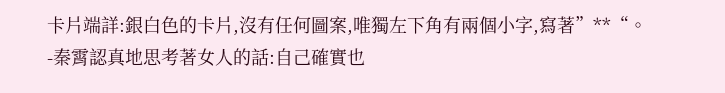卡片端詳:銀白色的卡片,沒有任何圖案,唯獨左下角有兩個小字,寫著”**“。
-秦霄認真地思考著女人的話:自己確實也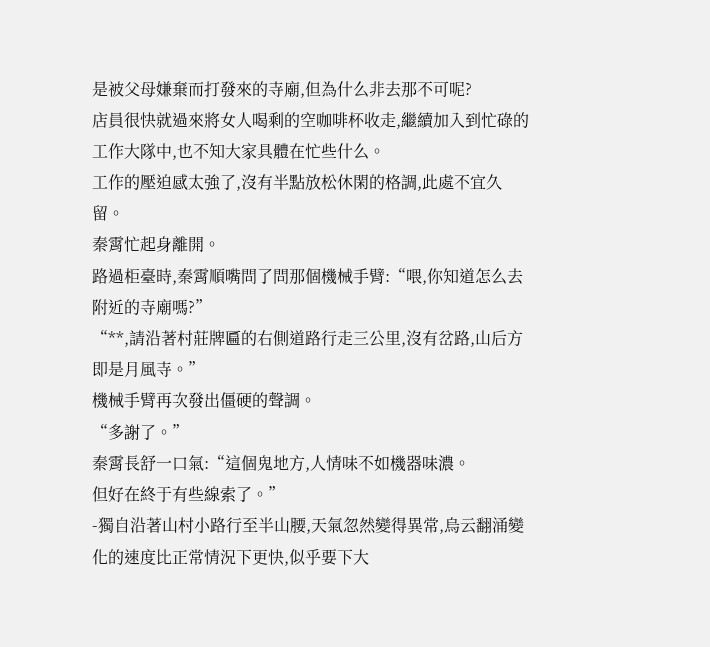是被父母嫌棄而打發來的寺廟,但為什么非去那不可呢?
店員很快就過來將女人喝剩的空咖啡杯收走,繼續加入到忙碌的工作大隊中,也不知大家具體在忙些什么。
工作的壓迫感太強了,沒有半點放松休閑的格調,此處不宜久留。
秦霄忙起身離開。
路過柜臺時,秦霄順嘴問了問那個機械手臂:“喂,你知道怎么去附近的寺廟嗎?”
“**,請沿著村莊牌匾的右側道路行走三公里,沒有岔路,山后方即是月風寺。”
機械手臂再次發出僵硬的聲調。
“多謝了。”
秦霄長舒一口氣:“這個鬼地方,人情味不如機器味濃。
但好在終于有些線索了。”
-獨自沿著山村小路行至半山腰,天氣忽然變得異常,烏云翻涌變化的速度比正常情況下更快,似乎要下大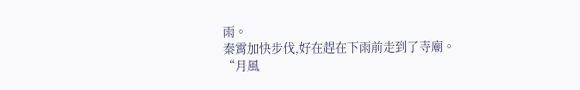雨。
秦霄加快步伐,好在趕在下雨前走到了寺廟。
“月風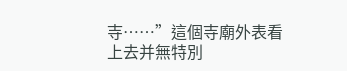寺……”這個寺廟外表看上去并無特別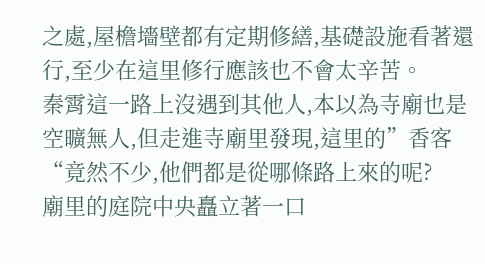之處,屋檐墻壁都有定期修繕,基礎設施看著還行,至少在這里修行應該也不會太辛苦。
秦霄這一路上沒遇到其他人,本以為寺廟也是空曠無人,但走進寺廟里發現,這里的”香客“竟然不少,他們都是從哪條路上來的呢?
廟里的庭院中央矗立著一口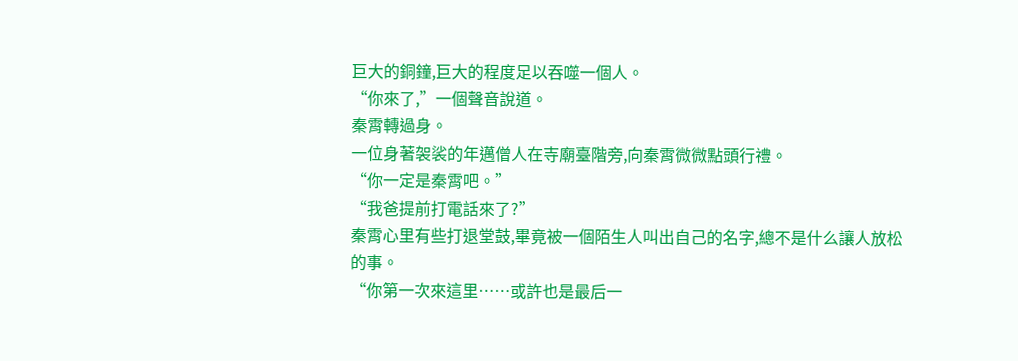巨大的銅鐘,巨大的程度足以吞噬一個人。
“你來了,”一個聲音說道。
秦霄轉過身。
一位身著袈裟的年邁僧人在寺廟臺階旁,向秦霄微微點頭行禮。
“你一定是秦霄吧。”
“我爸提前打電話來了?”
秦霄心里有些打退堂鼓,畢竟被一個陌生人叫出自己的名字,總不是什么讓人放松的事。
“你第一次來這里……或許也是最后一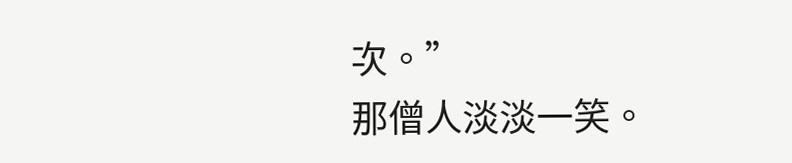次。”
那僧人淡淡一笑。